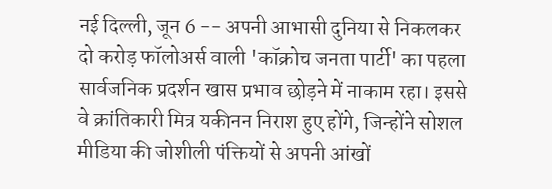नई दिल्ली, जून 6 -- अपनी आभासी दुनिया से निकलकर दो करोड़ फॉलोअर्स वाली 'कॉक्रोच जनता पार्टी' का पहला सार्वजनिक प्रदर्शन खास प्रभाव छोड़ने में नाकाम रहा। इससे वे क्रांतिकारी मित्र यकीनन निराश हुए होंगे, जिन्होंने सोशल मीडिया की जोशीली पंक्तियों से अपनी आंखों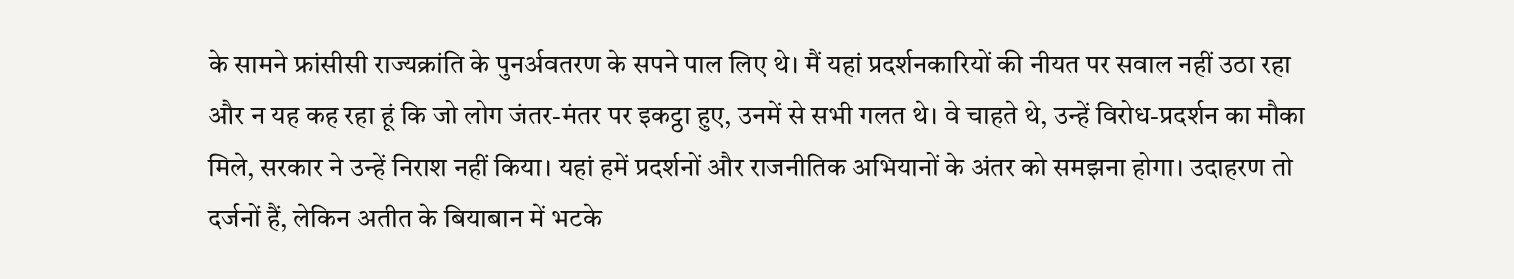के सामने फ्रांसीसी राज्यक्रांति के पुनर्अवतरण के सपने पाल लिए थे। मैं यहां प्रदर्शनकारियों की नीयत पर सवाल नहीं उठा रहा और न यह कह रहा हूं कि जो लोग जंतर-मंतर पर इकट्ठा हुए, उनमें से सभी गलत थे। वे चाहते थे, उन्हें विरोध-प्रदर्शन का मौका मिले, सरकार ने उन्हें निराश नहीं किया। यहां हमें प्रदर्शनों और राजनीतिक अभियानों के अंतर को समझना होगा। उदाहरण तो दर्जनों हैं, लेकिन अतीत के बियाबान में भटके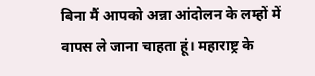बिना मैं आपको अन्ना आंदोलन के लम्हों में वापस ले जाना चाहता हूं। महाराष्ट्र के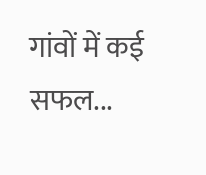गांवों में कई सफल...